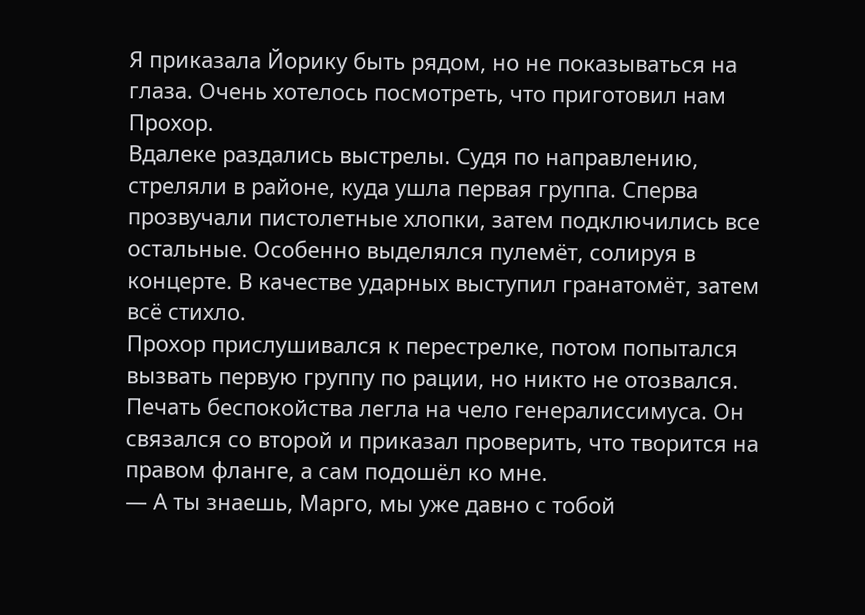Я приказала Йорику быть рядом, но не показываться на глаза. Очень хотелось посмотреть, что приготовил нам Прохор.
Вдалеке раздались выстрелы. Судя по направлению, стреляли в районе, куда ушла первая группа. Сперва прозвучали пистолетные хлопки, затем подключились все остальные. Особенно выделялся пулемёт, солируя в концерте. В качестве ударных выступил гранатомёт, затем всё стихло.
Прохор прислушивался к перестрелке, потом попытался вызвать первую группу по рации, но никто не отозвался. Печать беспокойства легла на чело генералиссимуса. Он связался со второй и приказал проверить, что творится на правом фланге, а сам подошёл ко мне.
— А ты знаешь, Марго, мы уже давно с тобой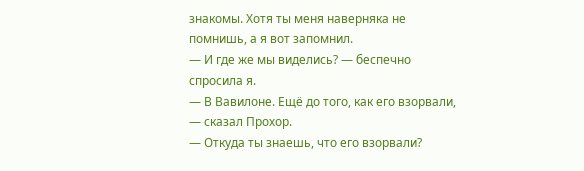знакомы. Хотя ты меня наверняка не помнишь, а я вот запомнил.
— И где же мы виделись? — беспечно спросила я.
— В Вавилоне. Ещё до того, как его взорвали, — сказал Прохор.
— Откуда ты знаешь, что его взорвали?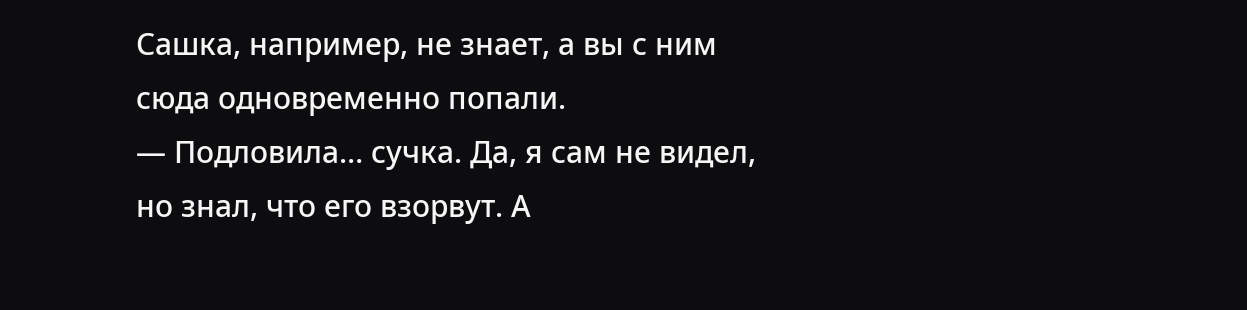Сашка, например, не знает, а вы с ним сюда одновременно попали.
— Подловила… сучка. Да, я сам не видел, но знал, что его взорвут. А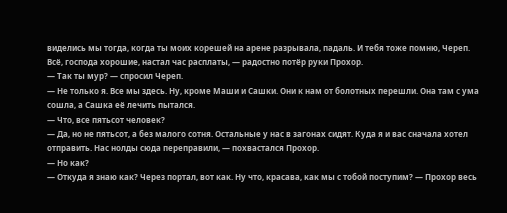виделись мы тогда, когда ты моих корешей на арене разрывала, падаль. И тебя тоже помню, Череп. Всё, господа хорошие, настал час расплаты, — радостно потёр руки Прохор.
— Так ты мур? — спросил Череп.
— Не только я. Все мы здесь. Ну, кроме Маши и Сашки. Они к нам от болотных перешли. Она там с ума сошла, а Сашка её лечить пытался.
— Что, все пятьсот человек?
— Да, но не пятьсот, а без малого сотня. Остальные у нас в загонах сидят. Куда я и вас сначала хотел отправить. Нас нолды сюда переправили, — похвастался Прохор.
— Но как?
— Откуда я знаю как? Через портал, вот как. Ну что, красава, как мы с тобой поступим? — Прохор весь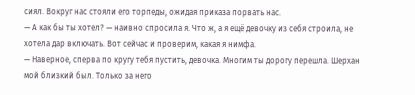сиял. Вокруг нас стояли его торпеды, ожидая приказа порвать нас.
— А как бы ты хотел? — наивно спросила я. Что ж, а я ещё девочку из себя строила, не хотела дар включать. Вот сейчас и проверим, какая я нимфа.
— Наверное, сперва по кругу тебя пустить, девочка. Многим ты дорогу перешла. Шерхан мой близкий был. Только за него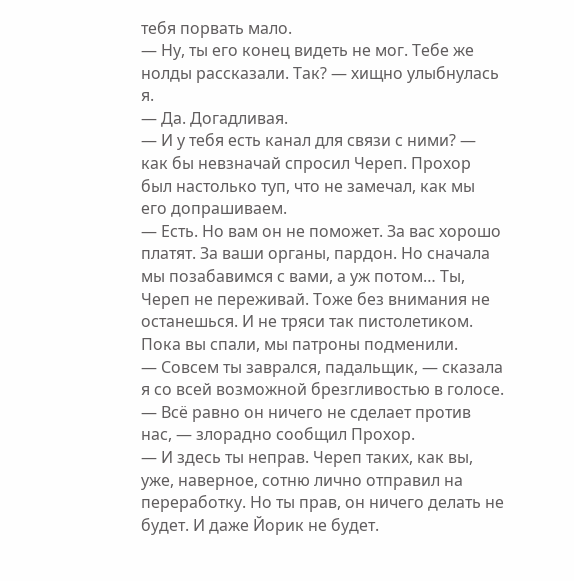тебя порвать мало.
— Ну, ты его конец видеть не мог. Тебе же нолды рассказали. Так? — хищно улыбнулась я.
— Да. Догадливая.
— И у тебя есть канал для связи с ними? — как бы невзначай спросил Череп. Прохор был настолько туп, что не замечал, как мы его допрашиваем.
— Есть. Но вам он не поможет. За вас хорошо платят. За ваши органы, пардон. Но сначала мы позабавимся с вами, а уж потом… Ты, Череп не переживай. Тоже без внимания не останешься. И не тряси так пистолетиком. Пока вы спали, мы патроны подменили.
— Совсем ты заврался, падальщик, — сказала я со всей возможной брезгливостью в голосе.
— Всё равно он ничего не сделает против нас, — злорадно сообщил Прохор.
— И здесь ты неправ. Череп таких, как вы, уже, наверное, сотню лично отправил на переработку. Но ты прав, он ничего делать не будет. И даже Йорик не будет.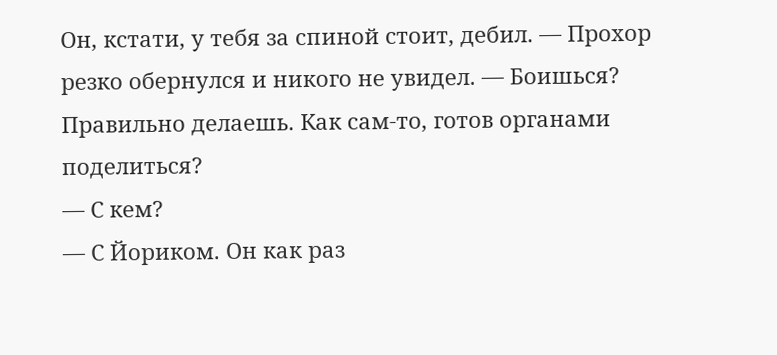Он, кстати, у тебя за спиной стоит, дебил. — Прохор резко обернулся и никого не увидел. — Боишься? Правильно делаешь. Как сам-то, готов органами поделиться?
— С кем?
— С Йориком. Он как раз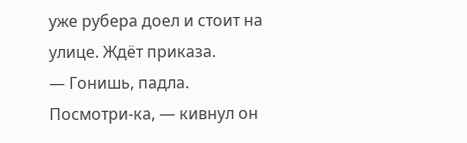уже рубера доел и стоит на улице. Ждёт приказа.
— Гонишь, падла. Посмотри-ка, — кивнул он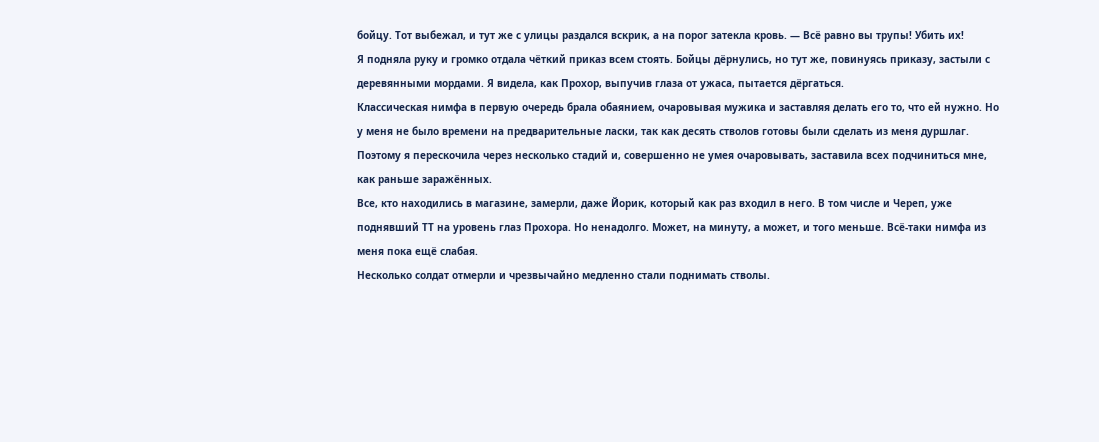бойцу. Тот выбежал, и тут же с улицы раздался вскрик, а на порог затекла кровь. — Всё равно вы трупы! Убить их!
Я подняла руку и громко отдала чёткий приказ всем стоять. Бойцы дёрнулись, но тут же, повинуясь приказу, застыли с деревянными мордами. Я видела, как Прохор, выпучив глаза от ужаса, пытается дёргаться.
Классическая нимфа в первую очередь брала обаянием, очаровывая мужика и заставляя делать его то, что ей нужно. Но у меня не было времени на предварительные ласки, так как десять стволов готовы были сделать из меня дуршлаг. Поэтому я перескочила через несколько стадий и, совершенно не умея очаровывать, заставила всех подчиниться мне, как раньше заражённых.
Все, кто находились в магазине, замерли, даже Йорик, который как раз входил в него. В том числе и Череп, уже поднявший ТТ на уровень глаз Прохора. Но ненадолго. Может, на минуту, а может, и того меньше. Всё-таки нимфа из меня пока ещё слабая.
Несколько солдат отмерли и чрезвычайно медленно стали поднимать стволы.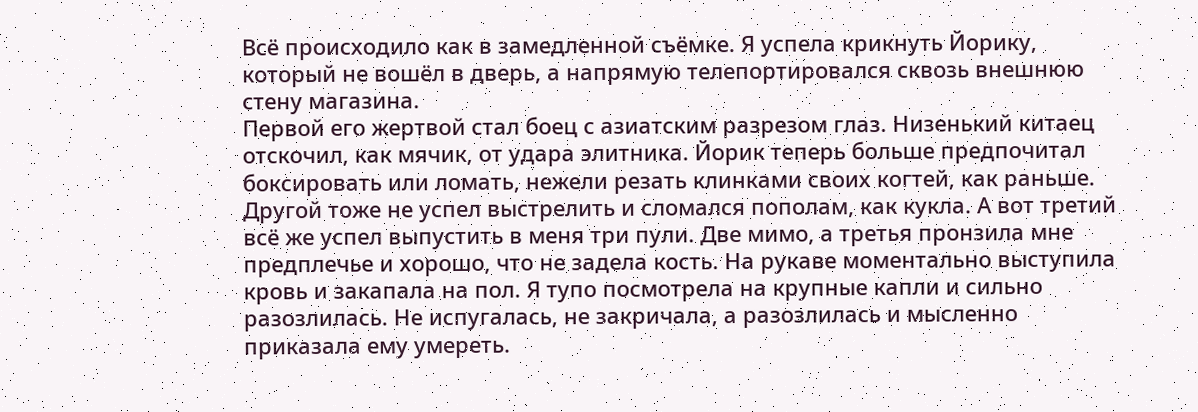Всё происходило как в замедленной съёмке. Я успела крикнуть Йорику, который не вошёл в дверь, а напрямую телепортировался сквозь внешнюю стену магазина.
Первой его жертвой стал боец с азиатским разрезом глаз. Низенький китаец отскочил, как мячик, от удара элитника. Йорик теперь больше предпочитал боксировать или ломать, нежели резать клинками своих когтей, как раньше. Другой тоже не успел выстрелить и сломался пополам, как кукла. А вот третий всё же успел выпустить в меня три пули. Две мимо, а третья пронзила мне предплечье и хорошо, что не задела кость. На рукаве моментально выступила кровь и закапала на пол. Я тупо посмотрела на крупные капли и сильно разозлилась. Не испугалась, не закричала, а разозлилась и мысленно приказала ему умереть.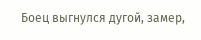Боец выгнулся дугой, замер,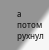а потом рухнул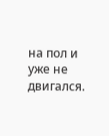на пол и уже не двигался.